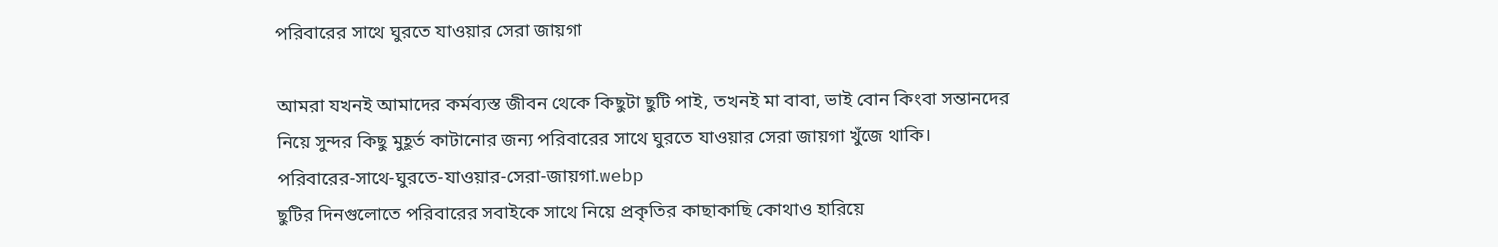পরিবারের সাথে ঘুরতে যাওয়ার সেরা জায়গা

আমরা যখনই আমাদের কর্মব্যস্ত জীবন থেকে কিছুটা ছুটি পাই, তখনই মা বাবা, ভাই বোন কিংবা সন্তানদের নিয়ে সুন্দর কিছু মুহূর্ত কাটানোর জন্য পরিবারের সাথে ঘুরতে যাওয়ার সেরা জায়গা খুঁজে থাকি।
পরিবারের-সাথে-ঘুরতে-যাওয়ার-সেরা-জায়গা.webp
ছুটির দিনগুলোতে পরিবারের সবাইকে সাথে নিয়ে প্রকৃতির কাছাকাছি কোথাও হারিয়ে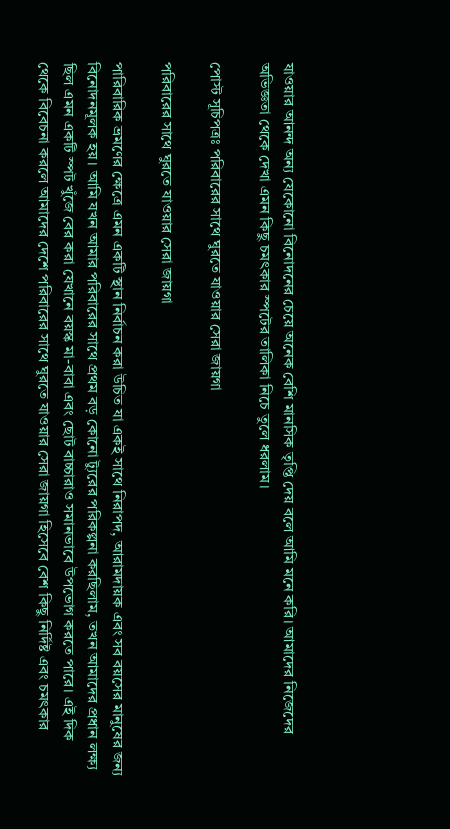যাওয়ার আনন্দ অন্য যেকোনো বিনোদনের চেয়ে অনেক বেশি মানসিক তৃপ্তি দেয় বলে আমি মনে করি। আমাদের নিজেদের অভিজ্ঞতা থেকে দেখা এমন কিছু চমৎকার স্পটের তালিকা নিচে তুলে ধরলাম।

পোস্ট সূচিপত্রঃ পরিবারের সাথে ঘুরতে যাওয়ার সেরা জায়গা

পরিবারের সাথে ঘুরতে যাওয়ার সেরা জায়গা

পারিবারিক ভ্রমণের ক্ষেত্রে এমন একটি স্থান নির্বাচন করা উচিত যা একই সাথে নিরাপদ, আরামদায়ক এবং সব বয়সের মানুষের জন্য বিনোদনমূলক হয়। আমি যখন আমার পরিবারের সাথে প্রথম বড় কোনো ট্যুরের পরিকল্পনা করছিলাম, তখন আমাদের প্রধান লক্ষ্য ছিল এমন একটি স্পট খুঁজে বের করা যেখানে বয়স্ক মা-বাবা এবং ছোট বাচ্চারাও সমানভাবে উপভোগ করতে পারে। এই দিক থেকে বিবেচনা করলে আমাদের দেশে পরিবারের সাথে ঘুরতে যাওয়ার সেরা জায়গা হিসেবে বেশ কিছু নির্দিষ্ট এবং চমৎকার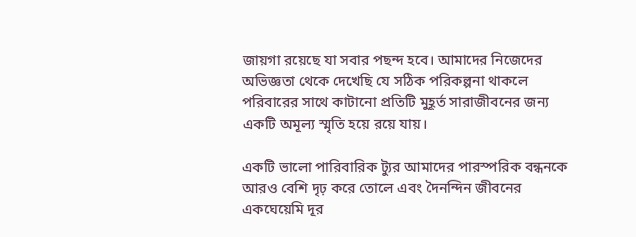জায়গা রয়েছে যা সবার পছন্দ হবে। আমাদের নিজেদের অভিজ্ঞতা থেকে দেখেছি যে সঠিক পরিকল্পনা থাকলে পরিবারের সাথে কাটানো প্রতিটি মুহূর্ত সারাজীবনের জন্য একটি অমূল্য স্মৃতি হয়ে রয়ে যায়।

একটি ভালো পারিবারিক ট্যুর আমাদের পারস্পরিক বন্ধনকে আরও বেশি দৃঢ় করে তোলে এবং দৈনন্দিন জীবনের একঘেয়েমি দূর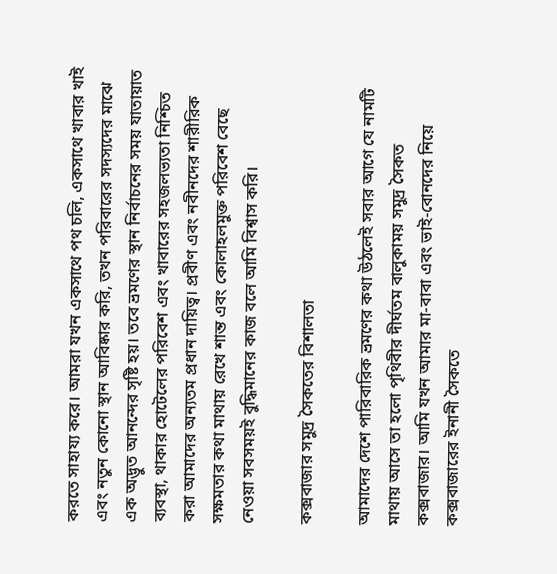করতে সাহায্য করে। আমরা যখন একসাথে পথ চলি, একসাথে খাবার খাই এবং নতুন কোনো স্থান আবিষ্কার করি, তখন পরিবারের সদস্যদের মাঝে এক অদ্ভুত আনন্দের সৃষ্টি হয়। তবে ভ্রমণের স্থান নির্বাচনের সময় যাতায়াত ব্যবস্থা, থাকার হোটেলের পরিবেশ এবং খাবারের সহজলভ্যতা নিশ্চিত করা আমাদের অন্যতম প্রধান দায়িত্ব। প্রবীণ এবং নবীনদের শারীরিক সক্ষমতার কথা মাথায় রেখে শান্ত এবং কোলাহলমুক্ত পরিবেশ বেছে নেওয়া সবসময়ই বুদ্ধিমানের কাজ বলে আমি বিশ্বাস করি।

কক্সবাজার সমুদ্র সৈকতের বিশালতা

আমাদের দেশে পারিবারিক ভ্রমণের কথা উঠলেই সবার আগে যে নামটি মাথায় আসে তা হলো পৃথিবীর দীর্ঘতম বালুকাময় সমুদ্র সৈকত কক্সবাজার। আমি যখন আমার মা-বাবা এবং ভাই-বোনদের নিয়ে কক্সবাজারের ইনানী সৈকতে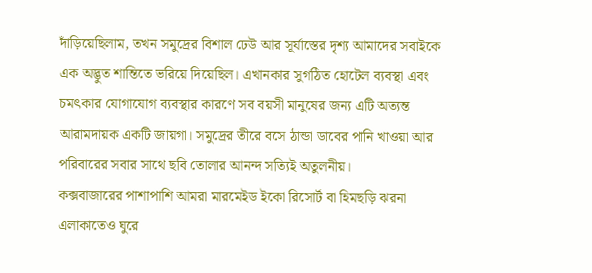দাঁড়িয়েছিলাম, তখন সমুদ্রের বিশাল ঢেউ আর সূর্যাস্তের দৃশ্য আমাদের সবাইকে এক অদ্ভুত শান্তিতে ভরিয়ে দিয়েছিল। এখানকার সুগঠিত হোটেল ব্যবস্থা এবং চমৎকার যোগাযোগ ব্যবস্থার কারণে সব বয়সী মানুষের জন্য এটি অত্যন্ত আরামদায়ক একটি জায়গা। সমুদ্রের তীরে বসে ঠান্ডা ডাবের পানি খাওয়া আর পরিবারের সবার সাথে ছবি তোলার আনন্দ সত্যিই অতুলনীয়।
কক্সবাজারের পাশাপাশি আমরা মারমেইড ইকো রিসোর্ট বা হিমছড়ি ঝরনা এলাকাতেও ঘুরে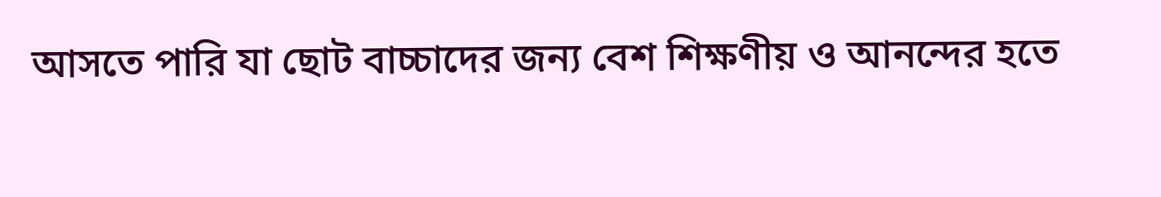আসতে পারি যা ছোট বাচ্চাদের জন্য বেশ শিক্ষণীয় ও আনন্দের হতে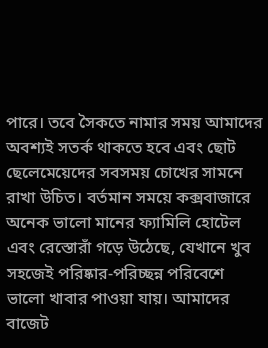পারে। তবে সৈকতে নামার সময় আমাদের অবশ্যই সতর্ক থাকতে হবে এবং ছোট ছেলেমেয়েদের সবসময় চোখের সামনে রাখা উচিত। বর্তমান সময়ে কক্সবাজারে অনেক ভালো মানের ফ্যামিলি হোটেল এবং রেস্তোরাঁ গড়ে উঠেছে, যেখানে খুব সহজেই পরিষ্কার-পরিচ্ছন্ন পরিবেশে ভালো খাবার পাওয়া যায়। আমাদের বাজেট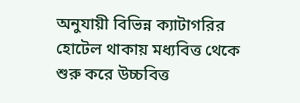অনুযায়ী বিভিন্ন ক্যাটাগরির হোটেল থাকায় মধ্যবিত্ত থেকে শুরু করে উচ্চবিত্ত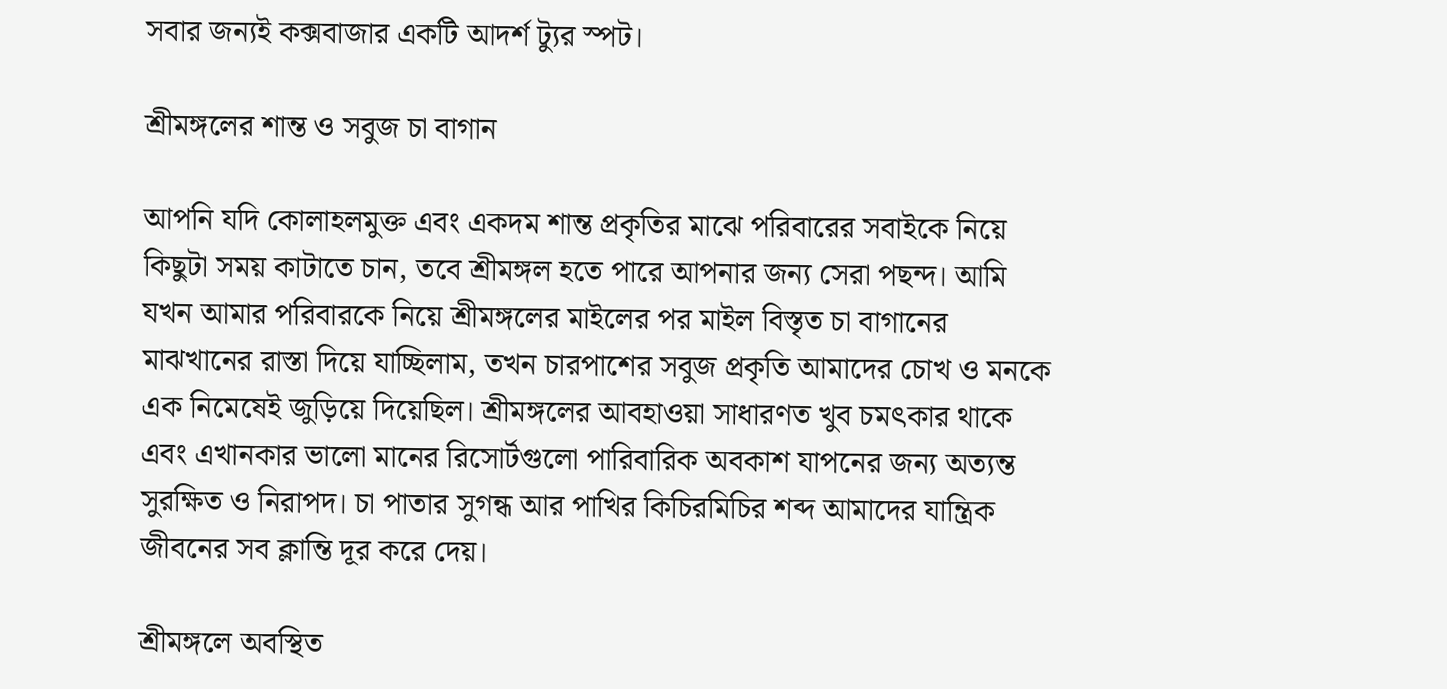সবার জন্যই কক্সবাজার একটি আদর্শ ট্যুর স্পট।

শ্রীমঙ্গলের শান্ত ও সবুজ চা বাগান

আপনি যদি কোলাহলমুক্ত এবং একদম শান্ত প্রকৃতির মাঝে পরিবারের সবাইকে নিয়ে কিছুটা সময় কাটাতে চান, তবে শ্রীমঙ্গল হতে পারে আপনার জন্য সেরা পছন্দ। আমি যখন আমার পরিবারকে নিয়ে শ্রীমঙ্গলের মাইলের পর মাইল বিস্তৃত চা বাগানের মাঝখানের রাস্তা দিয়ে যাচ্ছিলাম, তখন চারপাশের সবুজ প্রকৃতি আমাদের চোখ ও মনকে এক নিমেষেই জুড়িয়ে দিয়েছিল। শ্রীমঙ্গলের আবহাওয়া সাধারণত খুব চমৎকার থাকে এবং এখানকার ভালো মানের রিসোর্টগুলো পারিবারিক অবকাশ যাপনের জন্য অত্যন্ত সুরক্ষিত ও নিরাপদ। চা পাতার সুগন্ধ আর পাখির কিচিরমিচির শব্দ আমাদের যান্ত্রিক জীবনের সব ক্লান্তি দূর করে দেয়।

শ্রীমঙ্গলে অবস্থিত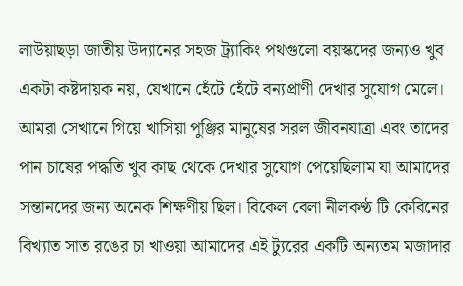লাউয়াছড়া জাতীয় উদ্যানের সহজ ট্র্যাকিং পথগুলো বয়স্কদের জন্যও খুব একটা কষ্টদায়ক নয়, যেখানে হেঁটে হেঁটে বন্যপ্রাণী দেখার সুযোগ মেলে। আমরা সেখানে গিয়ে খাসিয়া পুঞ্জির মানুষের সরল জীবনযাত্রা এবং তাদের পান চাষের পদ্ধতি খুব কাছ থেকে দেখার সুযোগ পেয়েছিলাম যা আমাদের সন্তানদের জন্য অনেক শিক্ষণীয় ছিল। বিকেল বেলা নীলকণ্ঠ টি কেবিনের বিখ্যাত সাত রঙের চা খাওয়া আমাদের এই ট্যুরের একটি অন্যতম মজাদার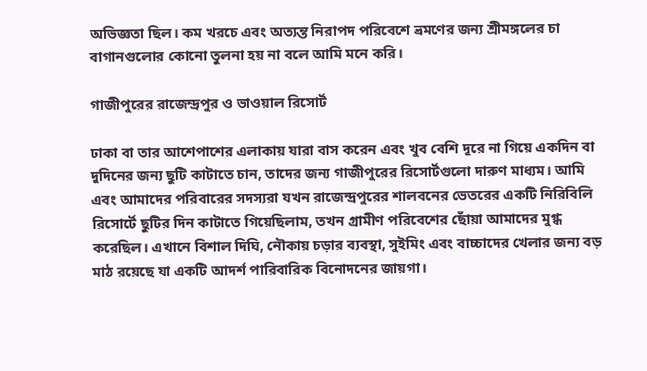অভিজ্ঞতা ছিল। কম খরচে এবং অত্যন্ত নিরাপদ পরিবেশে ভ্রমণের জন্য শ্রীমঙ্গলের চা বাগানগুলোর কোনো তুলনা হয় না বলে আমি মনে করি।

গাজীপুরের রাজেন্দ্রপুর ও ভাওয়াল রিসোর্ট

ঢাকা বা তার আশেপাশের এলাকায় যারা বাস করেন এবং খুব বেশি দূরে না গিয়ে একদিন বা দুদিনের জন্য ছুটি কাটাতে চান, তাদের জন্য গাজীপুরের রিসোর্টগুলো দারুণ মাধ্যম। আমি এবং আমাদের পরিবারের সদস্যরা যখন রাজেন্দ্রপুরের শালবনের ভেতরের একটি নিরিবিলি রিসোর্টে ছুটির দিন কাটাতে গিয়েছিলাম, তখন গ্রামীণ পরিবেশের ছোঁয়া আমাদের মুগ্ধ করেছিল। এখানে বিশাল দিঘি, নৌকায় চড়ার ব্যবস্থা, সুইমিং এবং বাচ্চাদের খেলার জন্য বড় মাঠ রয়েছে যা একটি আদর্শ পারিবারিক বিনোদনের জায়গা।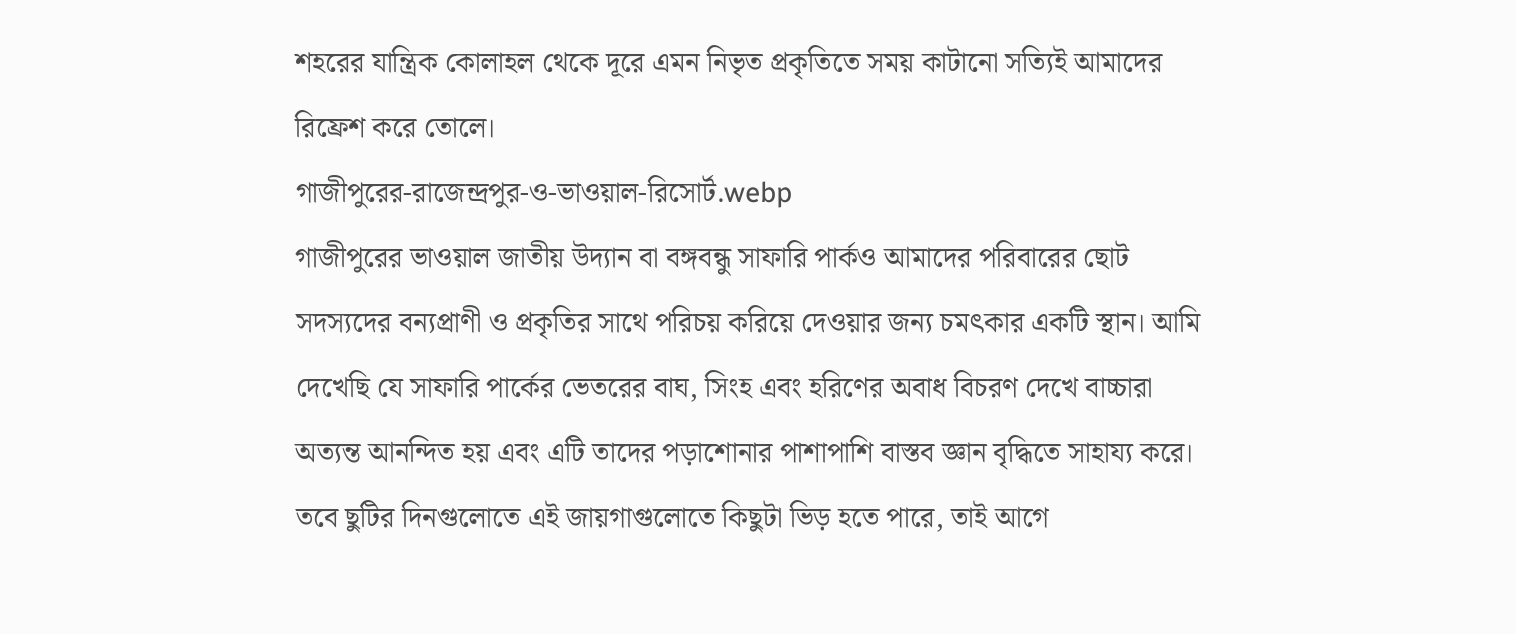শহরের যান্ত্রিক কোলাহল থেকে দূরে এমন নিভৃত প্রকৃতিতে সময় কাটানো সত্যিই আমাদের রিফ্রেশ করে তোলে।
গাজীপুরের-রাজেন্দ্রপুর-ও-ভাওয়াল-রিসোর্ট.webp
গাজীপুরের ভাওয়াল জাতীয় উদ্যান বা বঙ্গবন্ধু সাফারি পার্কও আমাদের পরিবারের ছোট সদস্যদের বন্যপ্রাণী ও প্রকৃতির সাথে পরিচয় করিয়ে দেওয়ার জন্য চমৎকার একটি স্থান। আমি দেখেছি যে সাফারি পার্কের ভেতরের বাঘ, সিংহ এবং হরিণের অবাধ বিচরণ দেখে বাচ্চারা অত্যন্ত আনন্দিত হয় এবং এটি তাদের পড়াশোনার পাশাপাশি বাস্তব জ্ঞান বৃদ্ধিতে সাহায্য করে। তবে ছুটির দিনগুলোতে এই জায়গাগুলোতে কিছুটা ভিড় হতে পারে, তাই আগে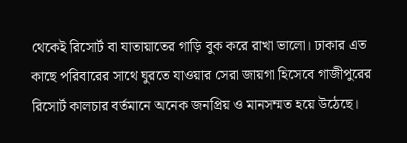থেকেই রিসোর্ট বা যাতায়াতের গাড়ি বুক করে রাখা ভালো। ঢাকার এত কাছে পরিবারের সাথে ঘুরতে যাওয়ার সেরা জায়গা হিসেবে গাজীপুরের রিসোর্ট কালচার বর্তমানে অনেক জনপ্রিয় ও মানসম্মত হয়ে উঠেছে।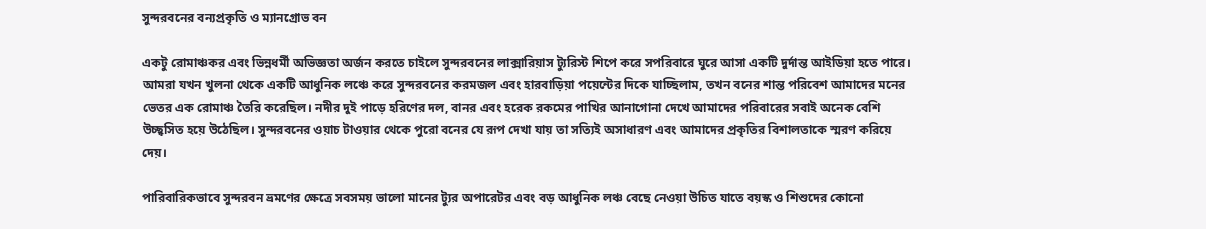সুন্দরবনের বন্যপ্রকৃতি ও ম্যানগ্রোভ বন

একটু রোমাঞ্চকর এবং ভিন্নধর্মী অভিজ্ঞতা অর্জন করতে চাইলে সুন্দরবনের লাক্সারিয়াস ট্যুরিস্ট শিপে করে সপরিবারে ঘুরে আসা একটি দুর্দান্ত আইডিয়া হতে পারে। আমরা যখন খুলনা থেকে একটি আধুনিক লঞ্চে করে সুন্দরবনের করমজল এবং হারবাড়িয়া পয়েন্টের দিকে যাচ্ছিলাম, তখন বনের শান্ত পরিবেশ আমাদের মনের ভেতর এক রোমাঞ্চ তৈরি করেছিল। নদীর দুই পাড়ে হরিণের দল, বানর এবং হরেক রকমের পাখির আনাগোনা দেখে আমাদের পরিবারের সবাই অনেক বেশি উচ্ছ্বসিত হয়ে উঠেছিল। সুন্দরবনের ওয়াচ টাওয়ার থেকে পুরো বনের যে রূপ দেখা যায় তা সত্যিই অসাধারণ এবং আমাদের প্রকৃতির বিশালতাকে স্মরণ করিয়ে দেয়।

পারিবারিকভাবে সুন্দরবন ভ্রমণের ক্ষেত্রে সবসময় ভালো মানের ট্যুর অপারেটর এবং বড় আধুনিক লঞ্চ বেছে নেওয়া উচিত যাতে বয়স্ক ও শিশুদের কোনো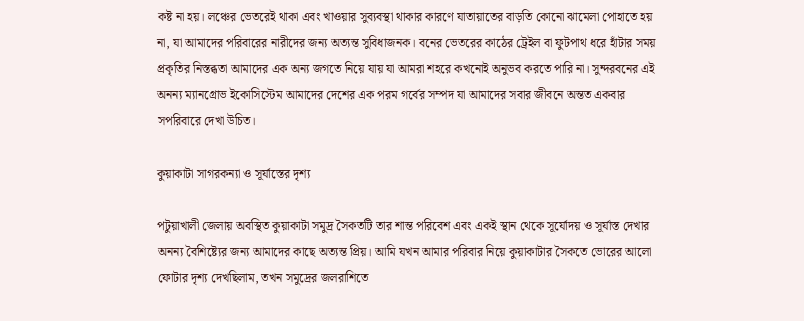কষ্ট না হয়। লঞ্চের ভেতরেই থাকা এবং খাওয়ার সুব্যবস্থা থাকার কারণে যাতায়াতের বাড়তি কোনো ঝামেলা পোহাতে হয় না, যা আমাদের পরিবারের নারীদের জন্য অত্যন্ত সুবিধাজনক। বনের ভেতরের কাঠের ট্রেইল বা ফুটপাথ ধরে হাঁটার সময় প্রকৃতির নিস্তব্ধতা আমাদের এক অন্য জগতে নিয়ে যায় যা আমরা শহরে কখনোই অনুভব করতে পারি না। সুন্দরবনের এই অনন্য ম্যানগ্রোভ ইকোসিস্টেম আমাদের দেশের এক পরম গর্বের সম্পদ যা আমাদের সবার জীবনে অন্তত একবার সপরিবারে দেখা উচিত।

কুয়াকাটা সাগরকন্যা ও সূর্যাস্তের দৃশ্য

পটুয়াখালী জেলায় অবস্থিত কুয়াকাটা সমুদ্র সৈকতটি তার শান্ত পরিবেশ এবং একই স্থান থেকে সূর্যোদয় ও সূর্যাস্ত দেখার অনন্য বৈশিষ্ট্যের জন্য আমাদের কাছে অত্যন্ত প্রিয়। আমি যখন আমার পরিবার নিয়ে কুয়াকাটার সৈকতে ভোরের আলো ফোটার দৃশ্য দেখছিলাম, তখন সমুদ্রের জলরাশিতে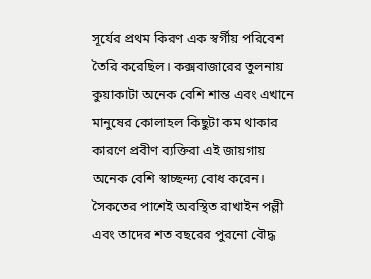সূর্যের প্রথম কিরণ এক স্বর্গীয় পরিবেশ তৈরি করেছিল। কক্সবাজারের তুলনায় কুয়াকাটা অনেক বেশি শান্ত এবং এখানে মানুষের কোলাহল কিছুটা কম থাকার কারণে প্রবীণ ব্যক্তিরা এই জায়গায় অনেক বেশি স্বাচ্ছন্দ্য বোধ করেন। সৈকতের পাশেই অবস্থিত রাখাইন পল্লী এবং তাদের শত বছরের পুরনো বৌদ্ধ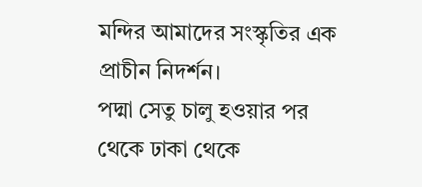মন্দির আমাদের সংস্কৃতির এক প্রাচীন নিদর্শন।
পদ্মা সেতু চালু হওয়ার পর থেকে ঢাকা থেকে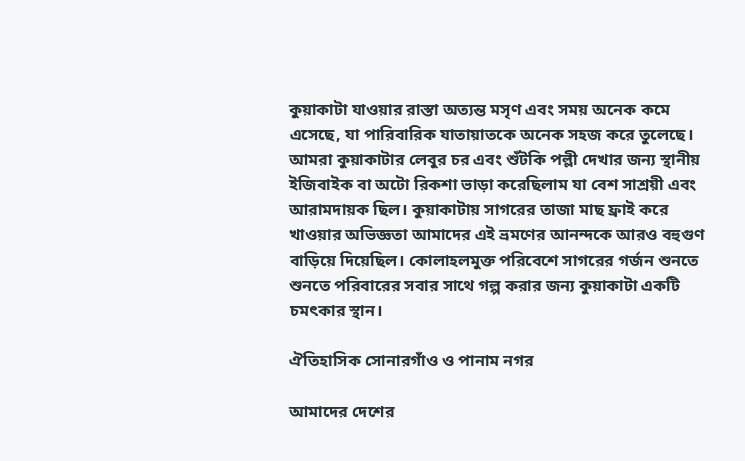কুয়াকাটা যাওয়ার রাস্তা অত্যন্ত মসৃণ এবং সময় অনেক কমে এসেছে, যা পারিবারিক যাতায়াতকে অনেক সহজ করে তুলেছে। আমরা কুয়াকাটার লেবুর চর এবং শুঁটকি পল্লী দেখার জন্য স্থানীয় ইজিবাইক বা অটো রিকশা ভাড়া করেছিলাম যা বেশ সাশ্রয়ী এবং আরামদায়ক ছিল। কুয়াকাটায় সাগরের তাজা মাছ ফ্রাই করে খাওয়ার অভিজ্ঞতা আমাদের এই ভ্রমণের আনন্দকে আরও বহুগুণ বাড়িয়ে দিয়েছিল। কোলাহলমুক্ত পরিবেশে সাগরের গর্জন শুনতে শুনতে পরিবারের সবার সাথে গল্প করার জন্য কুয়াকাটা একটি চমৎকার স্থান।

ঐতিহাসিক সোনারগাঁও ও পানাম নগর

আমাদের দেশের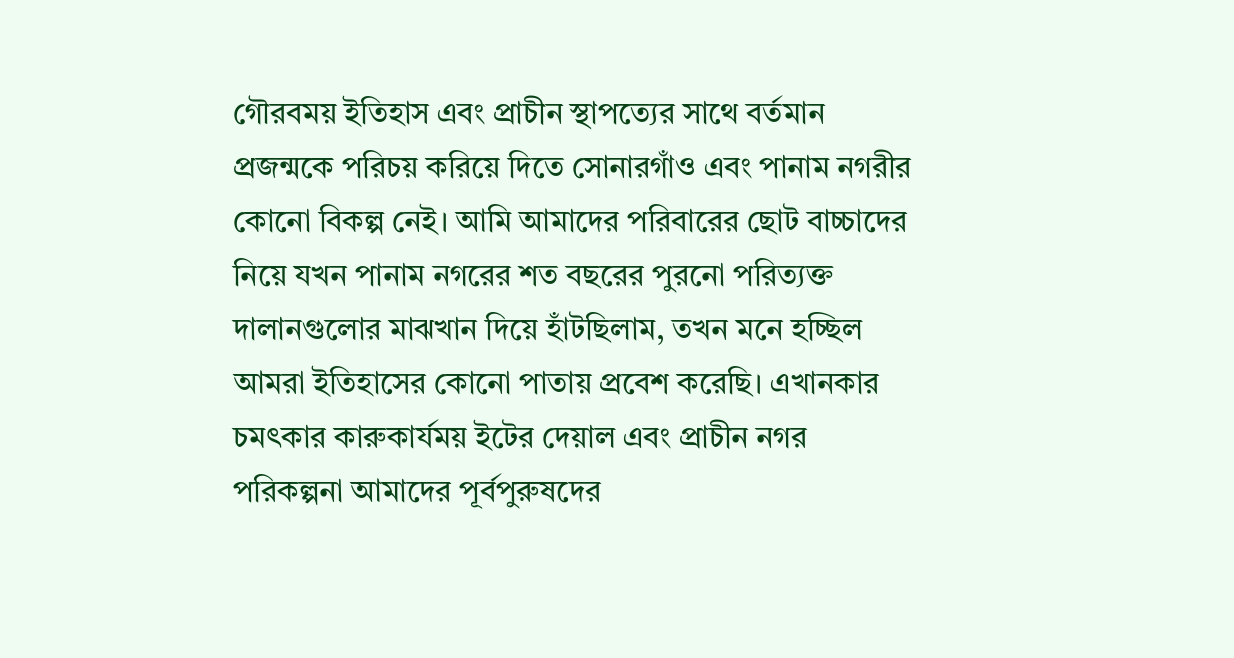গৌরবময় ইতিহাস এবং প্রাচীন স্থাপত্যের সাথে বর্তমান প্রজন্মকে পরিচয় করিয়ে দিতে সোনারগাঁও এবং পানাম নগরীর কোনো বিকল্প নেই। আমি আমাদের পরিবারের ছোট বাচ্চাদের নিয়ে যখন পানাম নগরের শত বছরের পুরনো পরিত্যক্ত দালানগুলোর মাঝখান দিয়ে হাঁটছিলাম, তখন মনে হচ্ছিল আমরা ইতিহাসের কোনো পাতায় প্রবেশ করেছি। এখানকার চমৎকার কারুকার্যময় ইটের দেয়াল এবং প্রাচীন নগর পরিকল্পনা আমাদের পূর্বপুরুষদের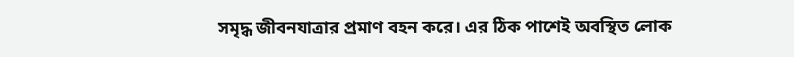সমৃদ্ধ জীবনযাত্রার প্রমাণ বহন করে। এর ঠিক পাশেই অবস্থিত লোক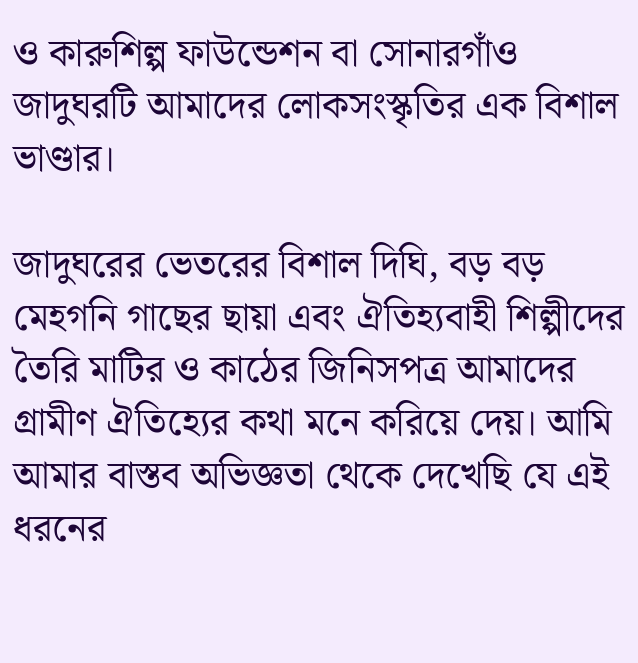ও কারুশিল্প ফাউন্ডেশন বা সোনারগাঁও জাদুঘরটি আমাদের লোকসংস্কৃতির এক বিশাল ভাণ্ডার।

জাদুঘরের ভেতরের বিশাল দিঘি, বড় বড় মেহগনি গাছের ছায়া এবং ঐতিহ্যবাহী শিল্পীদের তৈরি মাটির ও কাঠের জিনিসপত্র আমাদের গ্রামীণ ঐতিহ্যের কথা মনে করিয়ে দেয়। আমি আমার বাস্তব অভিজ্ঞতা থেকে দেখেছি যে এই ধরনের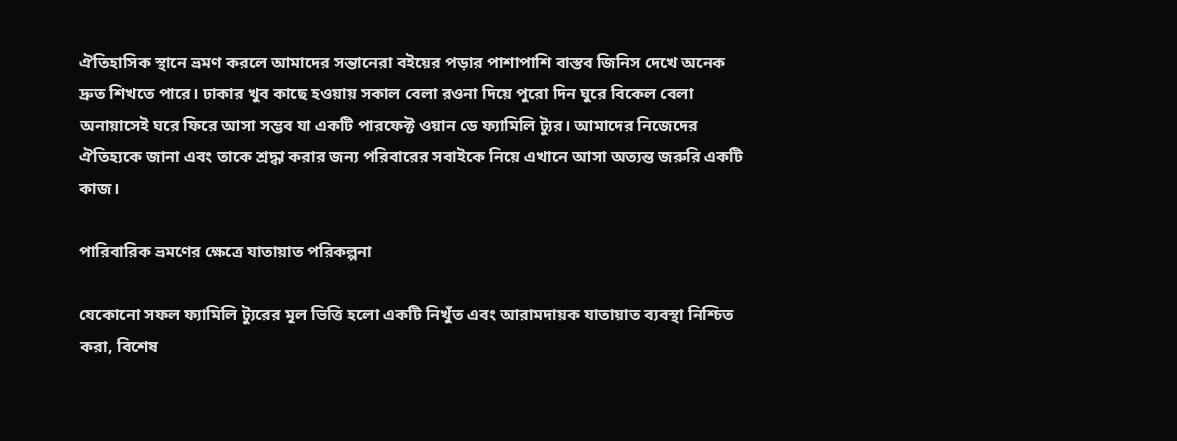ঐতিহাসিক স্থানে ভ্রমণ করলে আমাদের সন্তানেরা বইয়ের পড়ার পাশাপাশি বাস্তব জিনিস দেখে অনেক দ্রুত শিখতে পারে। ঢাকার খুব কাছে হওয়ায় সকাল বেলা রওনা দিয়ে পুরো দিন ঘুরে বিকেল বেলা অনায়াসেই ঘরে ফিরে আসা সম্ভব যা একটি পারফেক্ট ওয়ান ডে ফ্যামিলি ট্যুর। আমাদের নিজেদের ঐতিহ্যকে জানা এবং তাকে শ্রদ্ধা করার জন্য পরিবারের সবাইকে নিয়ে এখানে আসা অত্যন্ত জরুরি একটি কাজ।

পারিবারিক ভ্রমণের ক্ষেত্রে যাতায়াত পরিকল্পনা

যেকোনো সফল ফ্যামিলি ট্যুরের মূল ভিত্তি হলো একটি নিখুঁত এবং আরামদায়ক যাতায়াত ব্যবস্থা নিশ্চিত করা, বিশেষ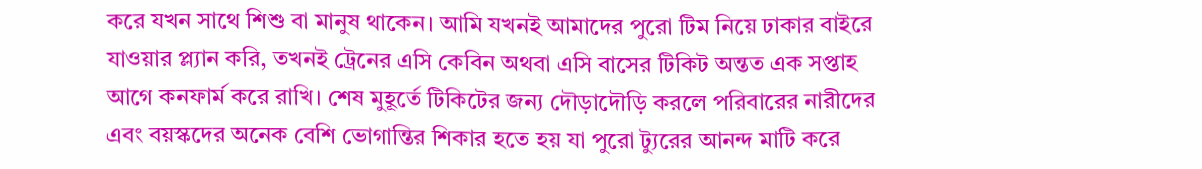করে যখন সাথে শিশু বা মানুষ থাকেন। আমি যখনই আমাদের পুরো টিম নিয়ে ঢাকার বাইরে যাওয়ার প্ল্যান করি, তখনই ট্রেনের এসি কেবিন অথবা এসি বাসের টিকিট অন্তত এক সপ্তাহ আগে কনফার্ম করে রাখি। শেষ মুহূর্তে টিকিটের জন্য দৌড়াদৌড়ি করলে পরিবারের নারীদের এবং বয়স্কদের অনেক বেশি ভোগান্তির শিকার হতে হয় যা পুরো ট্যুরের আনন্দ মাটি করে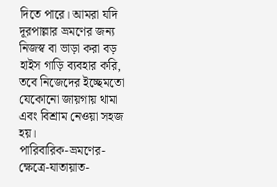দিতে পারে। আমরা যদি দূরপাল্লার ভ্রমণের জন্য নিজস্ব বা ভাড়া করা বড় হাইস গাড়ি ব্যবহার করি, তবে নিজেদের ইচ্ছেমতো যেকোনো জায়গায় থামা এবং বিশ্রাম নেওয়া সহজ হয়।
পারিবারিক-ভ্রমণের-ক্ষেত্রে-যাতায়াত-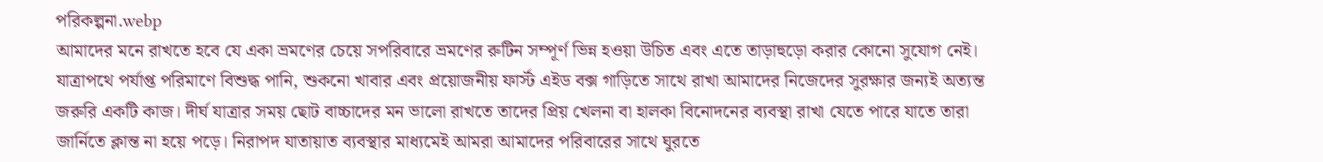পরিকল্পনা.webp
আমাদের মনে রাখতে হবে যে একা ভ্রমণের চেয়ে সপরিবারে ভ্রমণের রুটিন সম্পূর্ণ ভিন্ন হওয়া উচিত এবং এতে তাড়াহুড়ো করার কোনো সুযোগ নেই। যাত্রাপথে পর্যাপ্ত পরিমাণে বিশুদ্ধ পানি, শুকনো খাবার এবং প্রয়োজনীয় ফার্স্ট এইড বক্স গাড়িতে সাথে রাখা আমাদের নিজেদের সুরক্ষার জন্যই অত্যন্ত জরুরি একটি কাজ। দীর্ঘ যাত্রার সময় ছোট বাচ্চাদের মন ভালো রাখতে তাদের প্রিয় খেলনা বা হালকা বিনোদনের ব্যবস্থা রাখা যেতে পারে যাতে তারা জার্নিতে ক্লান্ত না হয়ে পড়ে। নিরাপদ যাতায়াত ব্যবস্থার মাধ্যমেই আমরা আমাদের পরিবারের সাথে ঘুরতে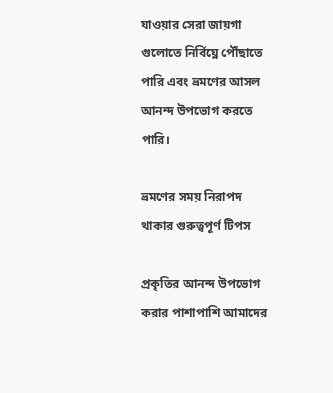যাওয়ার সেরা জায়গা গুলোতে নির্বিঘ্নে পৌঁছাতে পারি এবং ভ্রমণের আসল আনন্দ উপভোগ করতে পারি।

ভ্রমণের সময় নিরাপদ থাকার গুরুত্বপূর্ণ টিপস

প্রকৃতির আনন্দ উপভোগ করার পাশাপাশি আমাদের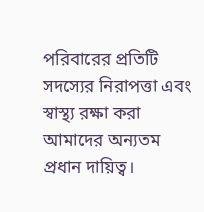পরিবারের প্রতিটি সদস্যের নিরাপত্তা এবং স্বাস্থ্য রক্ষা করা আমাদের অন্যতম প্রধান দায়িত্ব।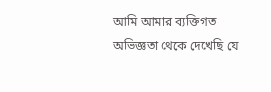আমি আমার ব্যক্তিগত অভিজ্ঞতা থেকে দেখেছি যে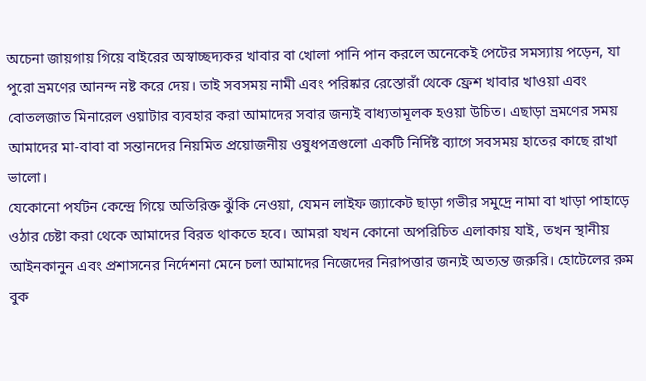অচেনা জায়গায় গিয়ে বাইরের অস্বাচ্ছদ্যকর খাবার বা খোলা পানি পান করলে অনেকেই পেটের সমস্যায় পড়েন, যা পুরো ভ্রমণের আনন্দ নষ্ট করে দেয়। তাই সবসময় নামী এবং পরিষ্কার রেস্তোরাঁ থেকে ফ্রেশ খাবার খাওয়া এবং বোতলজাত মিনারেল ওয়াটার ব্যবহার করা আমাদের সবার জন্যই বাধ্যতামূলক হওয়া উচিত। এছাড়া ভ্রমণের সময় আমাদের মা-বাবা বা সন্তানদের নিয়মিত প্রয়োজনীয় ওষুধপত্রগুলো একটি নির্দিষ্ট ব্যাগে সবসময় হাতের কাছে রাখা ভালো।
যেকোনো পর্যটন কেন্দ্রে গিয়ে অতিরিক্ত ঝুঁকি নেওয়া, যেমন লাইফ জ্যাকেট ছাড়া গভীর সমুদ্রে নামা বা খাড়া পাহাড়ে ওঠার চেষ্টা করা থেকে আমাদের বিরত থাকতে হবে। আমরা যখন কোনো অপরিচিত এলাকায় যাই, তখন স্থানীয় আইনকানুন এবং প্রশাসনের নির্দেশনা মেনে চলা আমাদের নিজেদের নিরাপত্তার জন্যই অত্যন্ত জরুরি। হোটেলের রুম বুক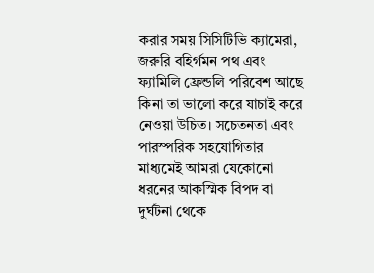করার সময় সিসিটিভি ক্যামেরা, জরুরি বহির্গমন পথ এবং ফ্যামিলি ফ্রেন্ডলি পরিবেশ আছে কিনা তা ভালো করে যাচাই করে নেওয়া উচিত। সচেতনতা এবং পারস্পরিক সহযোগিতার মাধ্যমেই আমরা যেকোনো ধরনের আকস্মিক বিপদ বা দুর্ঘটনা থেকে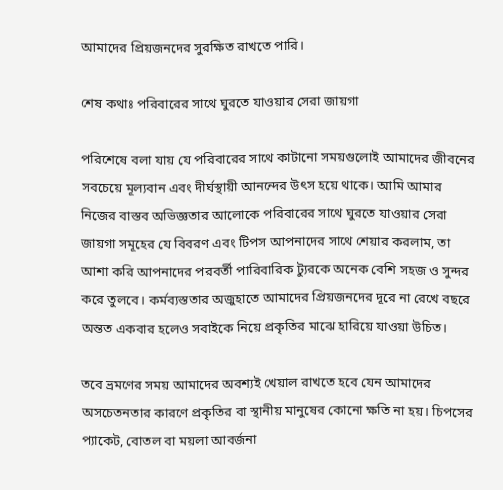আমাদের প্রিয়জনদের সুরক্ষিত রাখতে পারি।

শেষ কথাঃ পরিবারের সাথে ঘুরতে যাওয়ার সেরা জায়গা

পরিশেষে বলা যায় যে পরিবারের সাথে কাটানো সময়গুলোই আমাদের জীবনের সবচেয়ে মূল্যবান এবং দীর্ঘস্থায়ী আনন্দের উৎস হয়ে থাকে। আমি আমার নিজের বাস্তব অভিজ্ঞতার আলোকে পরিবারের সাথে ঘুরতে যাওয়ার সেরা জায়গা সমূহের যে বিবরণ এবং টিপস আপনাদের সাথে শেয়ার করলাম, তা আশা করি আপনাদের পরবর্তী পারিবারিক ট্যুরকে অনেক বেশি সহজ ও সুন্দর করে তুলবে। কর্মব্যস্ততার অজুহাতে আমাদের প্রিয়জনদের দূরে না রেখে বছরে অন্তত একবার হলেও সবাইকে নিয়ে প্রকৃতির মাঝে হারিয়ে যাওয়া উচিত।

তবে ভ্রমণের সময় আমাদের অবশ্যই খেয়াল রাখতে হবে যেন আমাদের অসচেতনতার কারণে প্রকৃতির বা স্থানীয় মানুষের কোনো ক্ষতি না হয়। চিপসের প্যাকেট, বোতল বা ময়লা আবর্জনা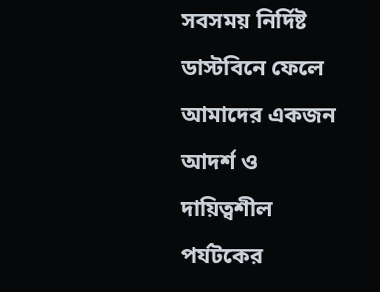সবসময় নির্দিষ্ট ডাস্টবিনে ফেলে আমাদের একজন আদর্শ ও দায়িত্বশীল পর্যটকের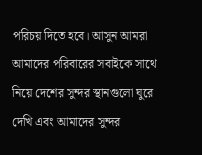পরিচয় দিতে হবে। আসুন আমরা আমাদের পরিবারের সবাইকে সাথে নিয়ে দেশের সুন্দর স্থানগুলো ঘুরে দেখি এবং আমাদের সুন্দর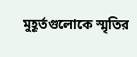মুহূর্তগুলোকে স্মৃতির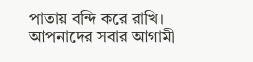পাতায় বন্দি করে রাখি। আপনাদের সবার আগামী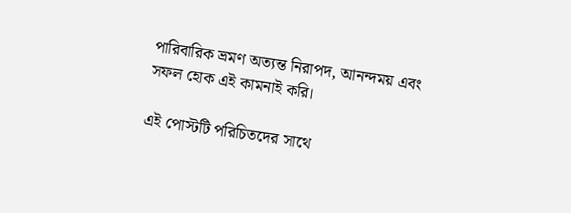পারিবারিক ভ্রমণ অত্যন্ত নিরাপদ, আনন্দময় এবং সফল হোক এই কামনাই করি।

এই পোস্টটি পরিচিতদের সাথে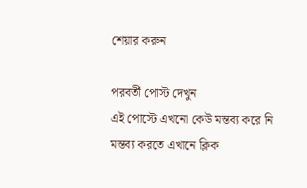শেয়ার করুন

পরবর্তী পোস্ট দেখুন
এই পোস্টে এখনো কেউ মন্তব্য করে নি
মন্তব্য করতে এখানে ক্লিক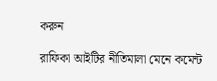করুন

রাফিকা আইটির নীতিমালা মেনে কমেন্ট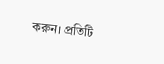করুন। প্রতিটি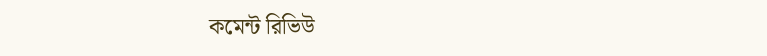কমেন্ট রিভিউ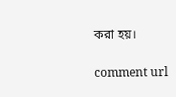করা হয়।

comment url